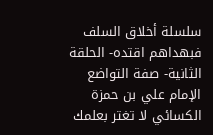سلسلة أخلاق السلف فبهداهم اقتده- الحلقة الثانية- صفة التواضع الإمام علي بن حمزة الكسائي لا تغتر بعلمك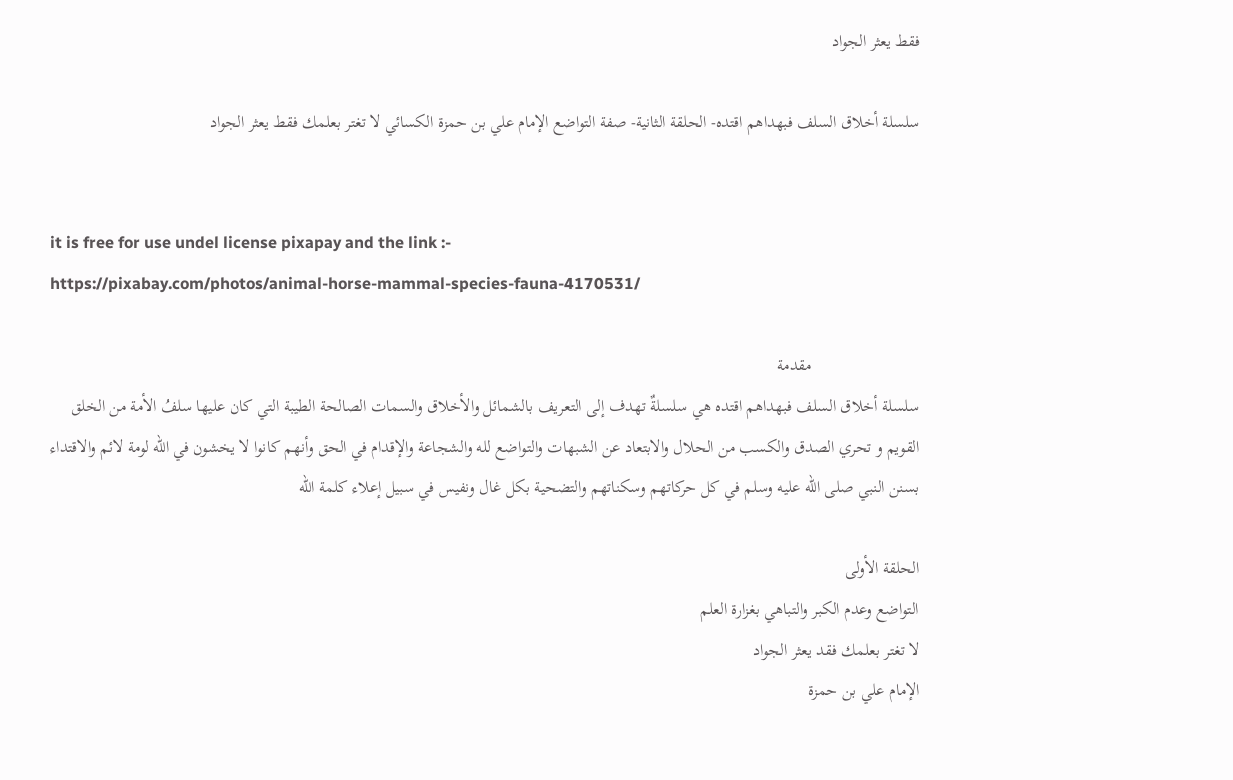فقط يعثر الجواد

سلسلة أخلاق السلف فبهداهم اقتده- الحلقة الثانية- صفة التواضع الإمام علي بن حمزة الكسائي لا تغتر بعلمك فقط يعثر الجواد


it is free for use undel license pixapay and the link :-
https://pixabay.com/photos/animal-horse-mammal-species-fauna-4170531/

                         مقدمة
سلسلة أخلاق السلف فبهداهم اقتده هي سلسلةٌ تهدف إلى التعريف بالشمائل والأخلاق والسمات الصالحة الطيبة التي كان عليها سلفُ الأمة من الخلق القويم و تحري الصدق والكسب من الحلال والابتعاد عن الشبهات والتواضع لله والشجاعة والإقدام في الحق وأنهم كانوا لا يخشون في الله لومة لائم والاقتداء بسنن النبي صلى الله عليه وسلم في كل حركاتهم وسكناتهم والتضحية بكل غال ونفيس في سبيل إعلاء كلمة الله

الحلقة الأولى
التواضع وعدم الكبر والتباهي بغزارة العلم
لا تغتر بعلمك فقد يعثر الجواد
الإمام علي بن حمزة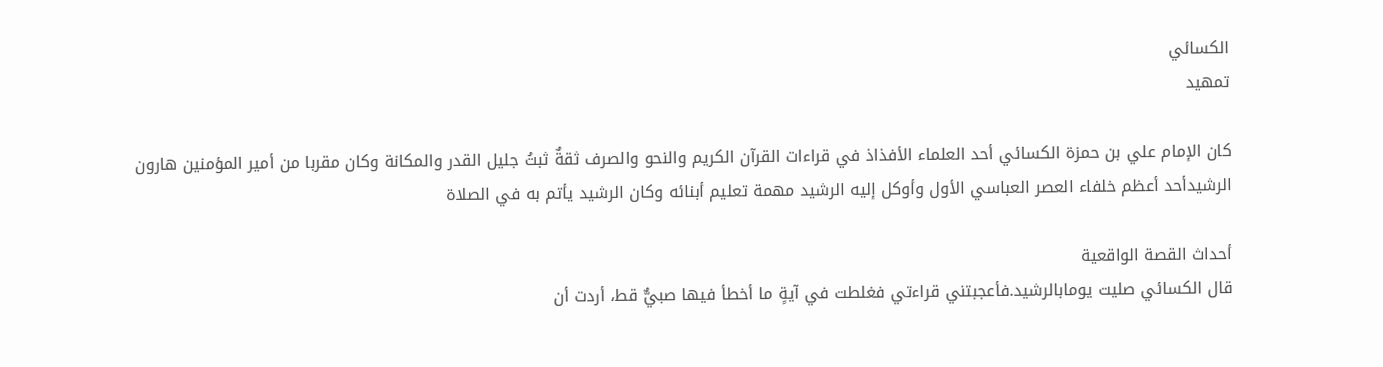الكسائي
تمهيد

كان الإمام علي بن حمزة الكسائي أحد العلماء الأفذاذ في قراءات القرآن الكريم والنحو والصرف ثقةٌ ثبتُ جليل القدر والمكانة وكان مقربا من أمير المؤمنين هارون الرشيدأحد أعظم خلفاء العصر العباسي الأول وأوكل إليه الرشيد مهمة تعليم أبنائه وكان الرشيد يأتم به في الصلاة

أحداث القصة الواقعية
قال الكسائي صليت يومابالرشيد.فأعجبتني قراءتي فغلطت في آيةٍ ما أخطأ فيها صبيٌّ قط، أردت أن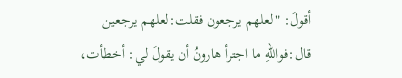أقولَ: "لعلهم يرجعون فقلت:لعلهم يرجعين قال:فواللهِ ما اجترأ هارونُ أن يقولَ لي: أخطأت،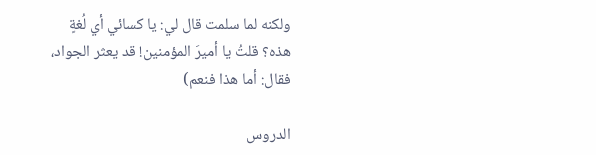ولكنه لما سلمت قال لي: يا كسائي أي لُغةٍ هذه؟ قلتُ يا أميرَ المؤمنين! قد يعثر الجواد، فقال: أما هذا فنعم)

الدروس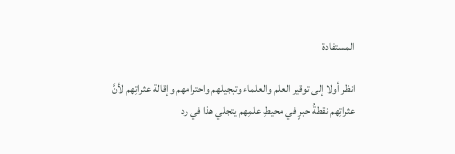المستفادة

انظر أولا إلى توقير العلم والعلماء وتبجيلهم واحترامهم وإقالة عثراتِهم لأنَّ عثراتِهم نقطةُ حبرٍ في محيطِ علمِهم يتجلي هذا في رد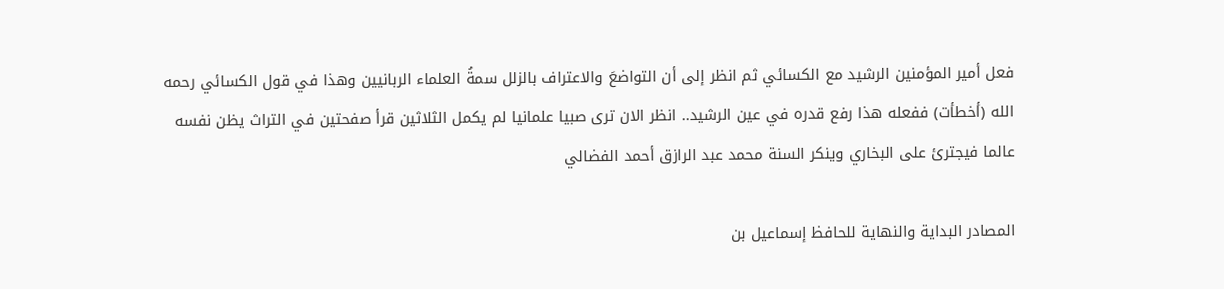فعل أمير المؤمنين الرشيد مع الكسائي ثم انظر إلى أن التواضعَ والاعتراف بالزلل سمةُ العلماء الربانيين وهذا في قول الكسائي رحمه الله (أخطأت) ففعله هذا رفع قدره في عين الرشيد.. انظر الان ترى صبيا علمانيا لم يكمل الثلاثين قرأ صفحتين في التراث يظن نفسه عالما فيجترئ على البخاري وينكر السنة محمد عبد الرازق أحمد الفضالي

المصادر البداية والنهاية للحافظ إسماعيل بن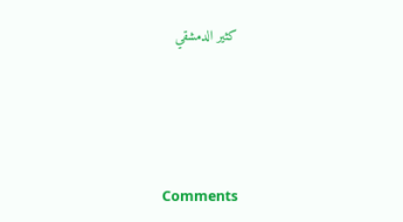كثير الدمشقي






Comments